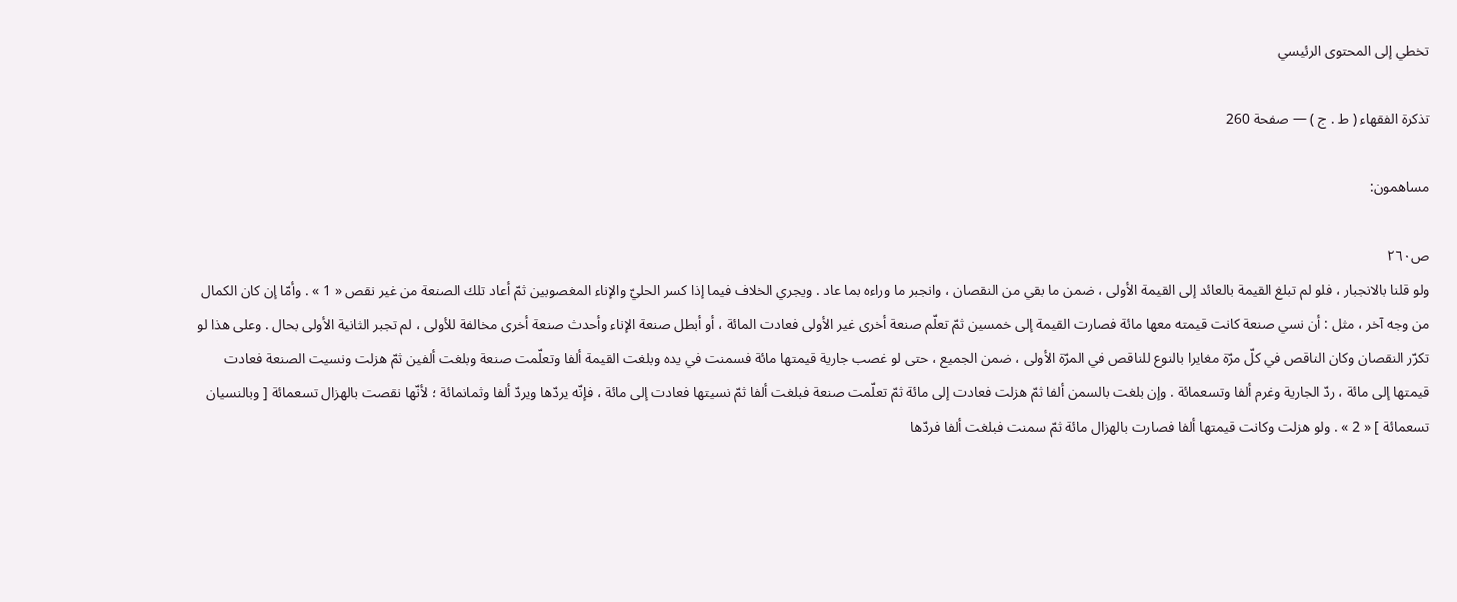تخطي إلى المحتوى الرئيسي

تذكرة الفقهاء ( ط . ج ) — صفحة 260

مساهمون:

ص٢٦٠
ولو قلنا بالانجبار ، فلو لم تبلغ القيمة بالعائد إلى القيمة الأولى ، ضمن ما بقي من النقصان ، وانجبر ما وراءه بما عاد . ويجري الخلاف فيما إذا كسر الحليّ والإناء المغصوبين ثمّ أعاد تلك الصنعة من غير نقص « 1 » . وأمّا إن كان الكمال من وجه آخر ، مثل : أن نسي صنعة كانت قيمته معها مائة فصارت القيمة إلى خمسين ثمّ تعلّم صنعة أخرى غير الأولى فعادت المائة ، أو أبطل صنعة الإناء وأحدث صنعة أخرى مخالفة للأولى ، لم تجبر الثانية الأولى بحال . وعلى هذا لو تكرّر النقصان وكان الناقص في كلّ مرّة مغايرا بالنوع للناقص في المرّة الأولى ، ضمن الجميع ، حتى لو غصب جارية قيمتها مائة فسمنت في يده وبلغت القيمة ألفا وتعلّمت صنعة وبلغت ألفين ثمّ هزلت ونسيت الصنعة فعادت قيمتها إلى مائة ، ردّ الجارية وغرم ألفا وتسعمائة . وإن بلغت بالسمن ألفا ثمّ هزلت فعادت إلى مائة ثمّ تعلّمت صنعة فبلغت ألفا ثمّ نسيتها فعادت إلى مائة ، فإنّه يردّها ويردّ ألفا وثمانمائة ؛ لأنّها نقصت بالهزال تسعمائة [ وبالنسيان تسعمائة ] « 2 » . ولو هزلت وكانت قيمتها ألفا فصارت بالهزال مائة ثمّ سمنت فبلغت ألفا فردّها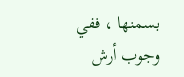بسمنها ، ففي وجوب أرش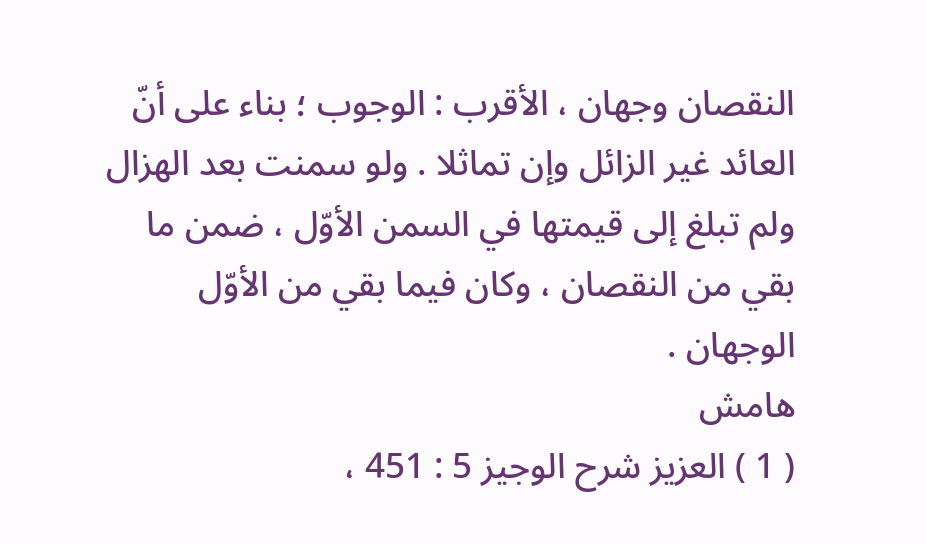النقصان وجهان ، الأقرب : الوجوب ؛ بناء على أنّ العائد غير الزائل وإن تماثلا . ولو سمنت بعد الهزال ولم تبلغ إلى قيمتها في السمن الأوّل ، ضمن ما بقي من النقصان ، وكان فيما بقي من الأوّل الوجهان .
هامش
( 1 ) العزيز شرح الوجيز 5 : 451 ،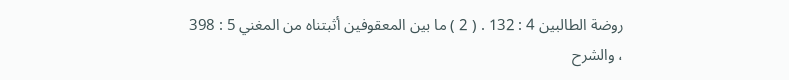روضة الطالبين 4 : 132 . ( 2 ) ما بين المعقوفين أثبتناه من المغني 5 : 398 ، والشرح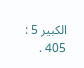الكبير 5 : 405 .